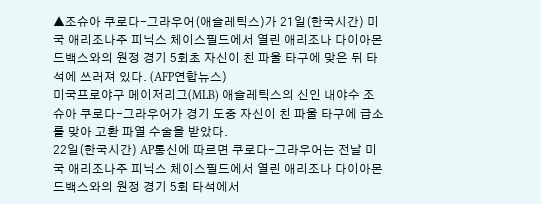▲조슈아 쿠로다-그라우어(애슬레틱스)가 21일(한국시간) 미국 애리조나주 피닉스 체이스필드에서 열린 애리조나 다이아몬드백스와의 원정 경기 5회초 자신이 친 파울 타구에 맞은 뒤 타석에 쓰러져 있다. (AFP연합뉴스)
미국프로야구 메이저리그(MLB) 애슬레틱스의 신인 내야수 조슈아 쿠로다-그라우어가 경기 도중 자신이 친 파울 타구에 급소를 맞아 고환 파열 수술을 받았다.
22일(한국시간) AP통신에 따르면 쿠로다-그라우어는 전날 미국 애리조나주 피닉스 체이스필드에서 열린 애리조나 다이아몬드백스와의 원정 경기 5회 타석에서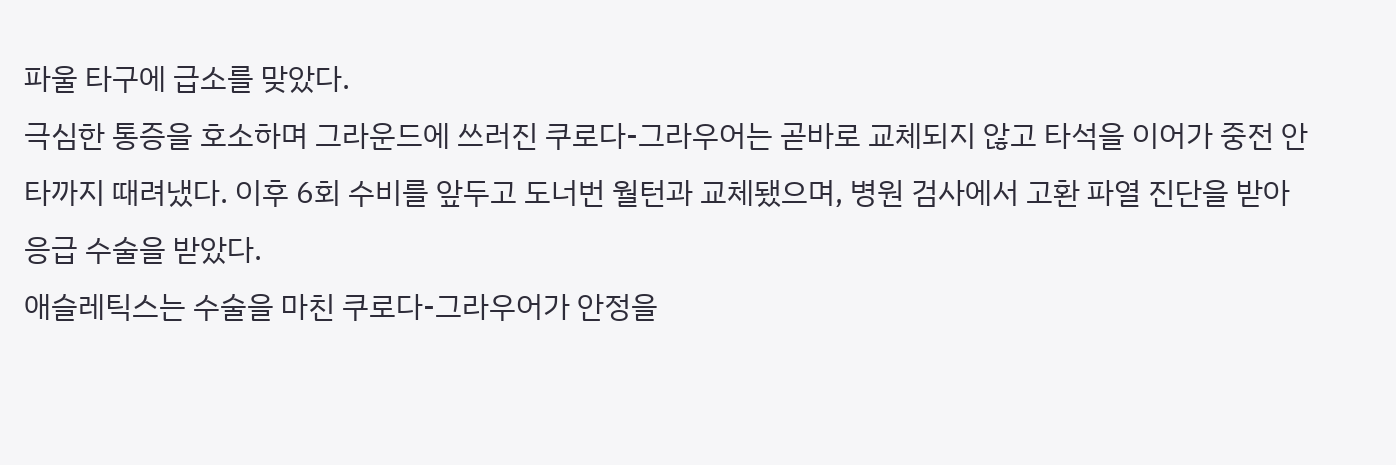파울 타구에 급소를 맞았다.
극심한 통증을 호소하며 그라운드에 쓰러진 쿠로다-그라우어는 곧바로 교체되지 않고 타석을 이어가 중전 안타까지 때려냈다. 이후 6회 수비를 앞두고 도너번 월턴과 교체됐으며, 병원 검사에서 고환 파열 진단을 받아 응급 수술을 받았다.
애슬레틱스는 수술을 마친 쿠로다-그라우어가 안정을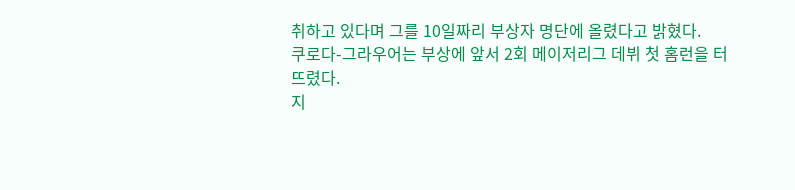취하고 있다며 그를 10일짜리 부상자 명단에 올렸다고 밝혔다.
쿠로다-그라우어는 부상에 앞서 2회 메이저리그 데뷔 첫 홈런을 터뜨렸다.
지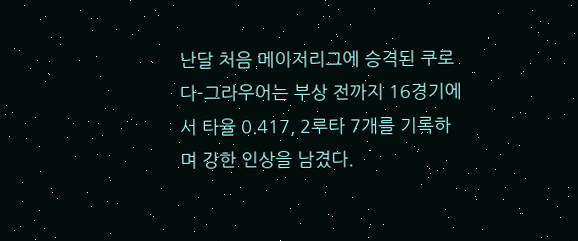난달 처음 메이저리그에 승격된 쿠로다-그라우어는 부상 전까지 16경기에서 타율 0.417, 2루타 7개를 기록하며 강한 인상을 남겼다.